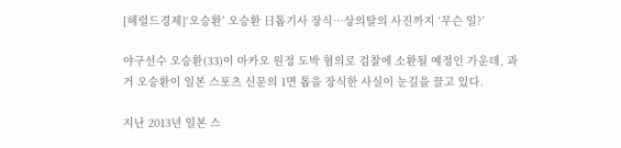[헤럴드경제]‘오승환’ 오승환 日톱기사 장식…상의탈의 사진까지 ‘무슨 일?’

야구선수 오승환(33)이 마카오 원정 도박 혐의로 검찰에 소환될 예정인 가운데, 과거 오승환이 일본 스포츠 신문의 1면 톱을 장식한 사실이 눈길을 끌고 있다.

지난 2013년 일본 스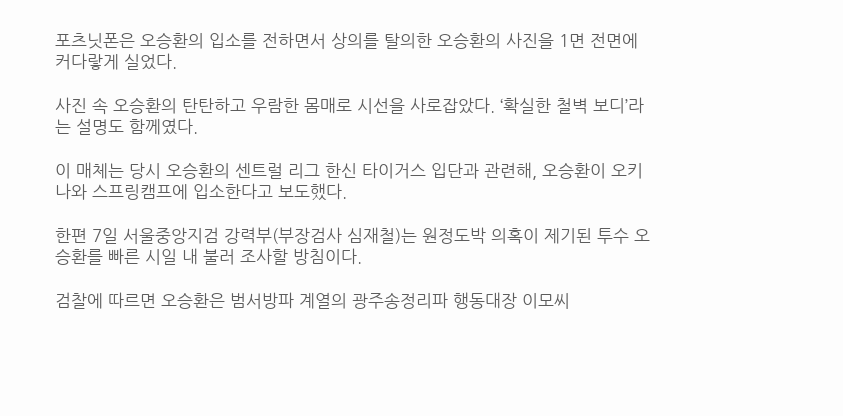포츠닛폰은 오승환의 입소를 전하면서 상의를 탈의한 오승환의 사진을 1면 전면에 커다랗게 실었다.

사진 속 오승환의 탄탄하고 우람한 몸매로 시선을 사로잡았다. ‘확실한 철벽 보디’라는 설명도 함께였다.

이 매체는 당시 오승환의 센트럴 리그 한신 타이거스 입단과 관련해, 오승환이 오키나와 스프링캠프에 입소한다고 보도했다.

한편 7일 서울중앙지검 강력부(부장검사 심재철)는 원정도박 의혹이 제기된 투수 오승환를 빠른 시일 내 불러 조사할 방침이다.

검찰에 따르면 오승환은 범서방파 계열의 광주송정리파 행동대장 이모씨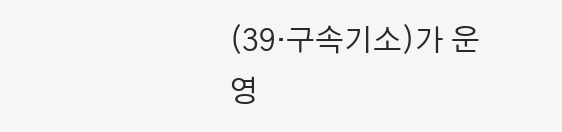(39·구속기소)가 운영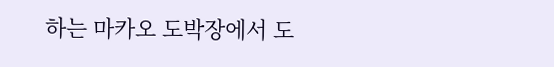하는 마카오 도박장에서 도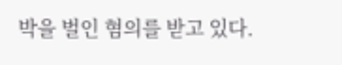박을 벌인 혐의를 받고 있다.